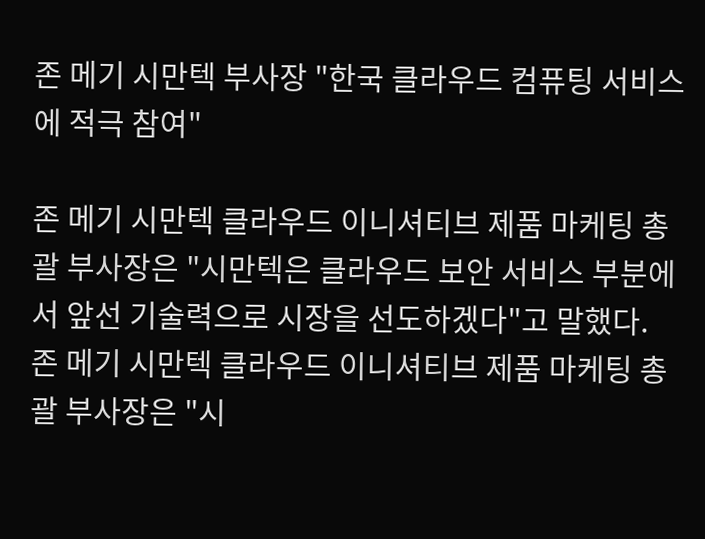존 메기 시만텍 부사장 "한국 클라우드 컴퓨팅 서비스에 적극 참여"

존 메기 시만텍 클라우드 이니셔티브 제품 마케팅 총괄 부사장은 "시만텍은 클라우드 보안 서비스 부분에서 앞선 기술력으로 시장을 선도하겠다"고 말했다.
존 메기 시만텍 클라우드 이니셔티브 제품 마케팅 총괄 부사장은 "시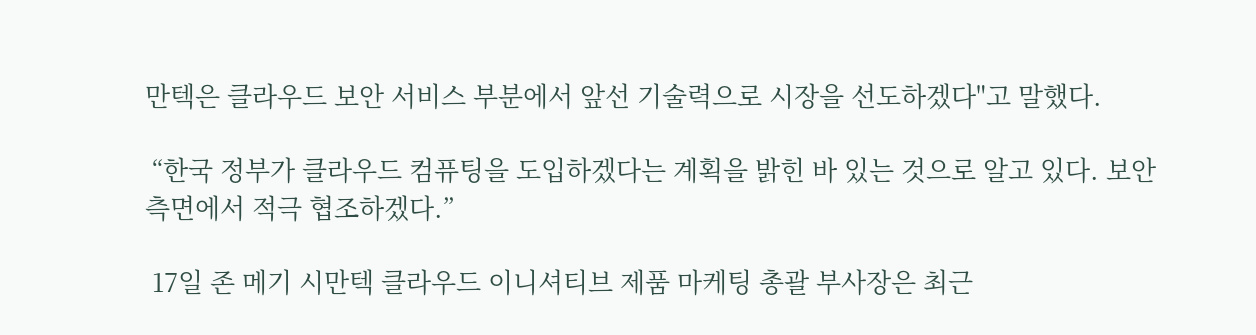만텍은 클라우드 보안 서비스 부분에서 앞선 기술력으로 시장을 선도하겠다"고 말했다.

 “한국 정부가 클라우드 컴퓨팅을 도입하겠다는 계획을 밝힌 바 있는 것으로 알고 있다. 보안 측면에서 적극 협조하겠다.”

 17일 존 메기 시만텍 클라우드 이니셔티브 제품 마케팅 총괄 부사장은 최근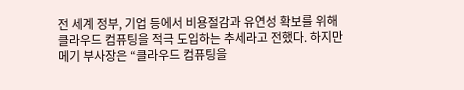전 세계 정부, 기업 등에서 비용절감과 유연성 확보를 위해 클라우드 컴퓨팅을 적극 도입하는 추세라고 전했다. 하지만 메기 부사장은 “클라우드 컴퓨팅을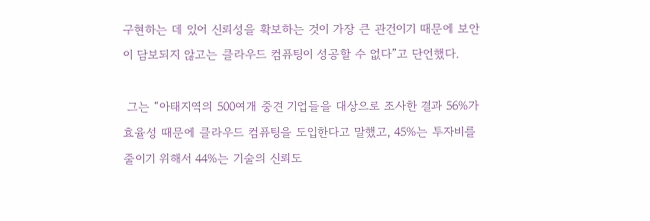구현하는 데 있어 신뢰성을 확보하는 것이 가장 큰 관건이기 때문에 보안이 담보되지 않고는 클라우드 컴퓨팅이 성공할 수 없다”고 단언했다.

 그는 “아태지역의 500여개 중견 기업들을 대상으로 조사한 결과 56%가 효율성 때문에 클라우드 컴퓨팅을 도입한다고 말했고, 45%는 투자비를 줄이기 위해서 44%는 기술의 신뢰도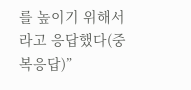를 높이기 위해서라고 응답했다(중복응답)”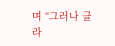며 “그러나 클라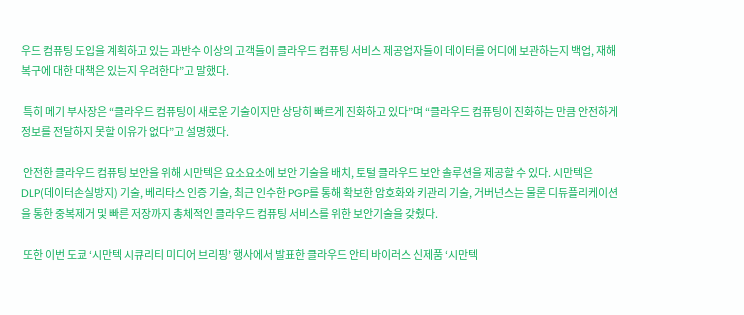우드 컴퓨팅 도입을 계획하고 있는 과반수 이상의 고객들이 클라우드 컴퓨팅 서비스 제공업자들이 데이터를 어디에 보관하는지 백업, 재해복구에 대한 대책은 있는지 우려한다”고 말했다.

 특히 메기 부사장은 “클라우드 컴퓨팅이 새로운 기술이지만 상당히 빠르게 진화하고 있다”며 “클라우드 컴퓨팅이 진화하는 만큼 안전하게 정보를 전달하지 못할 이유가 없다”고 설명했다.

 안전한 클라우드 컴퓨팅 보안을 위해 시만텍은 요소요소에 보안 기술을 배치, 토털 클라우드 보안 솔루션을 제공할 수 있다. 시만텍은 DLP(데이터손실방지) 기술, 베리타스 인증 기술, 최근 인수한 PGP를 통해 확보한 암호화와 키관리 기술, 거버넌스는 물론 디듀플리케이션을 통한 중복제거 및 빠른 저장까지 총체적인 클라우드 컴퓨팅 서비스를 위한 보안기술을 갖췄다.

 또한 이번 도쿄 ‘시만텍 시큐리티 미디어 브리핑’ 행사에서 발표한 클라우드 안티 바이러스 신제품 ‘시만텍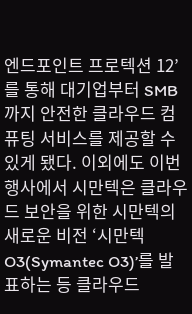엔드포인트 프로텍션 12’를 통해 대기업부터 SMB까지 안전한 클라우드 컴퓨팅 서비스를 제공할 수 있게 됐다. 이외에도 이번 행사에서 시만텍은 클라우드 보안을 위한 시만텍의 새로운 비전 ‘시만텍 O3(Symantec O3)’를 발표하는 등 클라우드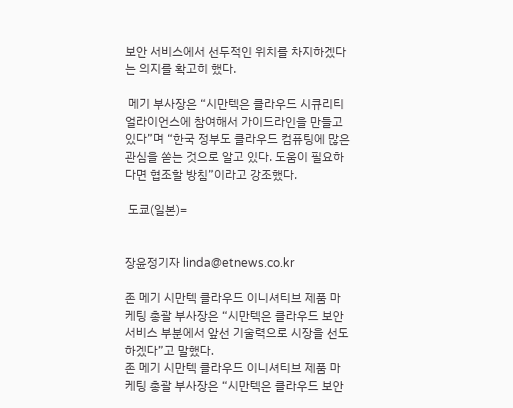보안 서비스에서 선두적인 위치를 차지하겠다는 의지를 확고히 했다.

 메기 부사장은 “시만텍은 클라우드 시큐리티 얼라이언스에 참여해서 가이드라인을 만들고 있다”며 “한국 정부도 클라우드 컴퓨팅에 많은 관심을 쏟는 것으로 알고 있다. 도움이 필요하다면 협조할 방침”이라고 강조했다.

 도쿄(일본)=


장윤정기자 linda@etnews.co.kr

존 메기 시만텍 클라우드 이니셔티브 제품 마케팅 총괄 부사장은 “시만텍은 클라우드 보안 서비스 부분에서 앞선 기술력으로 시장을 선도하겠다”고 말했다.
존 메기 시만텍 클라우드 이니셔티브 제품 마케팅 총괄 부사장은 “시만텍은 클라우드 보안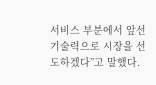서비스 부분에서 앞선 기술력으로 시장을 선도하겠다”고 말했다.